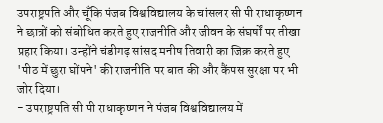उपराष्ट्रपति और चूँकि पंजब विश्वविद्यालय के चांसलर सी पी राधाकृष्णन ने छात्रों को संबोधित करते हुए राजनीति और जीवन के संघर्षों पर तीखा प्रहार किया। उन्होंने चंडीगढ़ सांसद मनीष तिवारी का जिक्र करते हुए 'पीठ में छुरा घोंपने' की राजनीति पर बात की और कैंपस सुरक्षा पर भी जोर दिया।
- उपराष्ट्रपति सी पी राधाकृष्णन ने पंजब विश्वविद्यालय में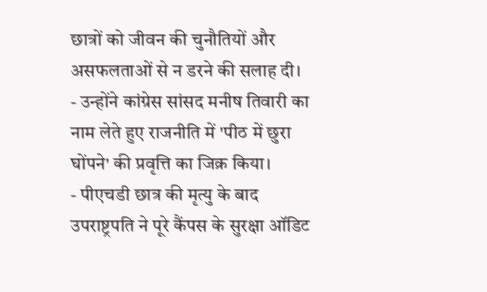छात्रों को जीवन की चुनौतियों और असफलताओं से न डरने की सलाह दी।
- उन्होंने कांग्रेस सांसद मनीष तिवारी का नाम लेते हुए राजनीति में 'पीठ में छुरा घोंपने' की प्रवृत्ति का जिक्र किया।
- पीएचडी छात्र की मृत्यु के बाद उपराष्ट्रपति ने पूरे कैंपस के सुरक्षा ऑडिट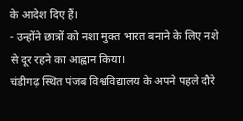के आदेश दिए हैं।
- उन्होंने छात्रों को नशा मुक्त भारत बनाने के लिए नशे से दूर रहने का आह्वान किया।
चंडीगढ़ स्थित पंजब विश्वविद्यालय के अपने पहले दौरे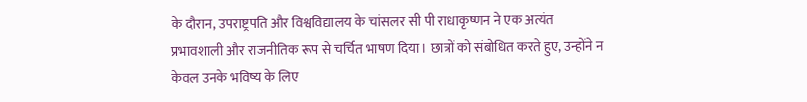के दौरान, उपराष्ट्रपति और विश्वविद्यालय के चांसलर सी पी राधाकृष्णन ने एक अत्यंत प्रभावशाली और राजनीतिक रूप से चर्चित भाषण दिया। छात्रों को संबोधित करते हुए, उन्होंने न केवल उनके भविष्य के लिए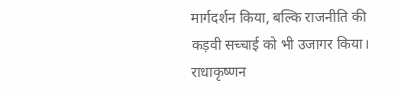मार्गदर्शन किया, बल्कि राजनीति की कड़वी सच्चाई को भी उजागर किया।
राधाकृष्णन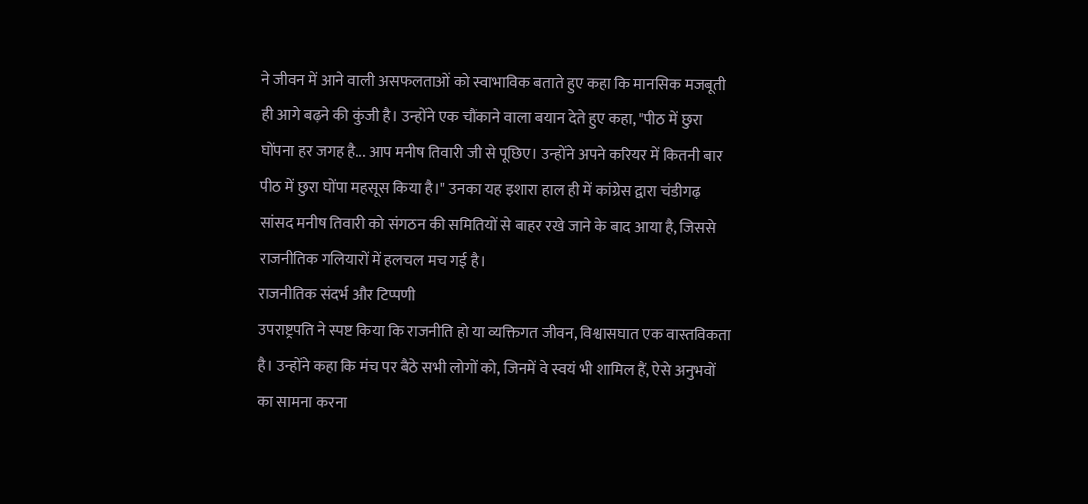ने जीवन में आने वाली असफलताओं को स्वाभाविक बताते हुए कहा कि मानसिक मजबूती ही आगे बढ़ने की कुंजी है। उन्होंने एक चौंकाने वाला बयान देते हुए कहा, "पीठ में छुरा घोंपना हर जगह है... आप मनीष तिवारी जी से पूछिए। उन्होंने अपने करियर में कितनी बार पीठ में छुरा घोंपा महसूस किया है।" उनका यह इशारा हाल ही में कांग्रेस द्वारा चंडीगढ़ सांसद मनीष तिवारी को संगठन की समितियों से बाहर रखे जाने के बाद आया है, जिससे राजनीतिक गलियारों में हलचल मच गई है।
राजनीतिक संदर्भ और टिप्पणी
उपराष्ट्रपति ने स्पष्ट किया कि राजनीति हो या व्यक्तिगत जीवन, विश्वासघात एक वास्तविकता है। उन्होंने कहा कि मंच पर बैठे सभी लोगों को, जिनमें वे स्वयं भी शामिल हैं, ऐसे अनुभवों का सामना करना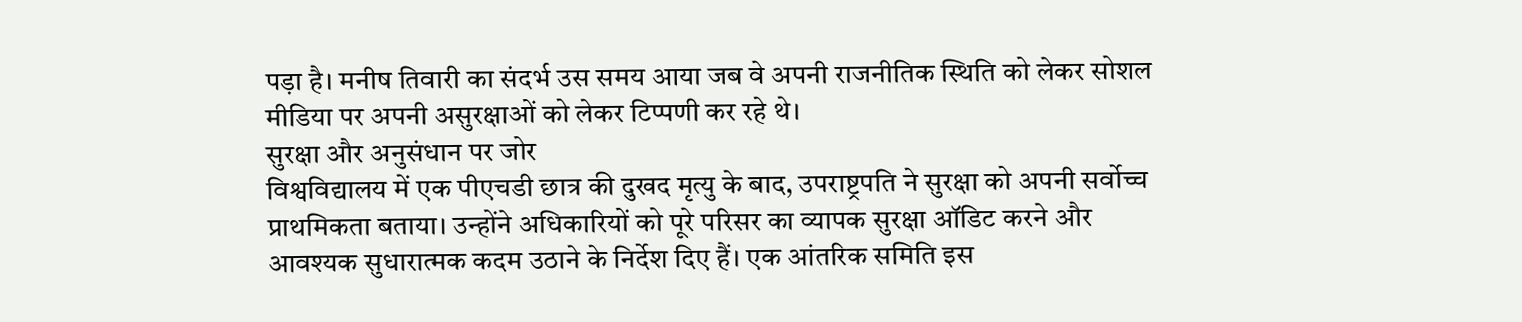पड़ा है। मनीष तिवारी का संदर्भ उस समय आया जब वे अपनी राजनीतिक स्थिति को लेकर सोशल मीडिया पर अपनी असुरक्षाओं को लेकर टिप्पणी कर रहे थे।
सुरक्षा और अनुसंधान पर जोर
विश्वविद्यालय में एक पीएचडी छात्र की दुखद मृत्यु के बाद, उपराष्ट्रपति ने सुरक्षा को अपनी सर्वोच्च प्राथमिकता बताया। उन्होंने अधिकारियों को पूरे परिसर का व्यापक सुरक्षा ऑडिट करने और आवश्यक सुधारात्मक कदम उठाने के निर्देश दिए हैं। एक आंतरिक समिति इस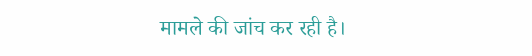मामले की जांच कर रही है।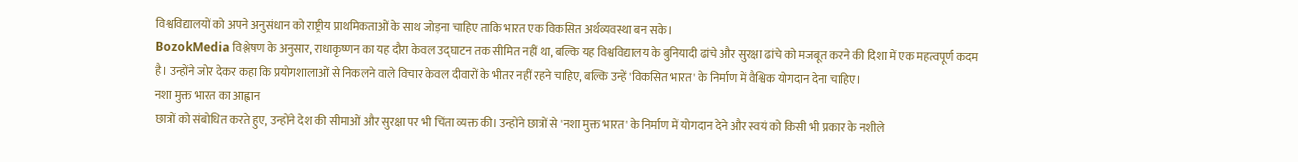विश्वविद्यालयों को अपने अनुसंधान को राष्ट्रीय प्राथमिकताओं के साथ जोड़ना चाहिए ताकि भारत एक विकसित अर्थव्यवस्था बन सके।
BozokMedia विश्लेषण के अनुसार, राधाकृष्णन का यह दौरा केवल उद्घाटन तक सीमित नहीं था, बल्कि यह विश्वविद्यालय के बुनियादी ढांचे और सुरक्षा ढांचे को मजबूत करने की दिशा में एक महत्वपूर्ण कदम है। उन्होंने जोर देकर कहा कि प्रयोगशालाओं से निकलने वाले विचार केवल दीवारों के भीतर नहीं रहने चाहिए, बल्कि उन्हें 'विकसित भारत' के निर्माण में वैश्विक योगदान देना चाहिए।
नशा मुक्त भारत का आह्वान
छात्रों को संबोधित करते हुए, उन्होंने देश की सीमाओं और सुरक्षा पर भी चिंता व्यक्त की। उन्होंने छात्रों से 'नशा मुक्त भारत' के निर्माण में योगदान देने और स्वयं को किसी भी प्रकार के नशीले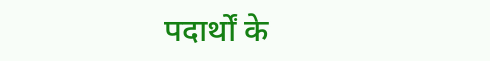पदार्थों के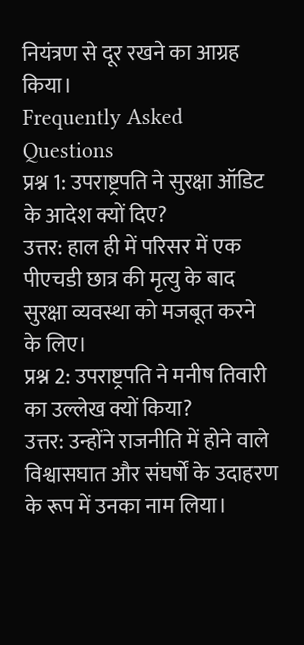नियंत्रण से दूर रखने का आग्रह किया।
Frequently Asked Questions
प्रश्न 1: उपराष्ट्रपति ने सुरक्षा ऑडिट के आदेश क्यों दिए?
उत्तर: हाल ही में परिसर में एक पीएचडी छात्र की मृत्यु के बाद सुरक्षा व्यवस्था को मजबूत करने के लिए।
प्रश्न 2: उपराष्ट्रपति ने मनीष तिवारी का उल्लेख क्यों किया?
उत्तर: उन्होंने राजनीति में होने वाले विश्वासघात और संघर्षों के उदाहरण के रूप में उनका नाम लिया।